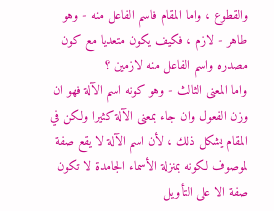والقطوع ، واما المقام فاسم الفاعل منه - وهو طاهر - لازم ، فكيف يكون متعديا مع كون مصدره واسم الفاعل منه لازمين ؟
واما المعنى الثالث - وهو كونه اسم الآلة فهو ان وزن الفعول وان جاء بمعنى الآلة كثيرا ولكن في المقام يشكل ذلك ، لأن اسم الآلة لا يقع صفة لموصوف لكونه بمنزلة الأسماء الجامدة لا تكون صفة الا على التأويل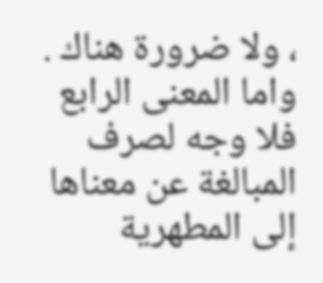، ولا ضرورة هناك .
واما المعنى الرابع فلا وجه لصرف المبالغة عن معناها إلى المطهرية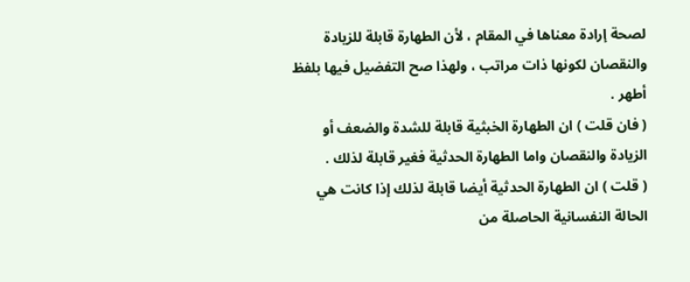لصحة إرادة معناها في المقام ، لأن الطهارة قابلة للزيادة والنقصان لكونها ذات مراتب ، ولهذا صح التفضيل فيها بلفظ أطهر .
( فان قلت ) ان الطهارة الخبثية قابلة للشدة والضعف أو الزيادة والنقصان واما الطهارة الحدثية فغير قابلة لذلك .
( قلت ) ان الطهارة الحدثية أيضا قابلة لذلك إذا كانت هي الحالة النفسانية الحاصلة من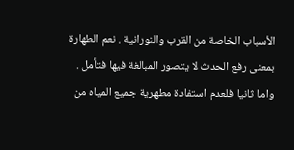الأسباب الخاصة من القرب والنورانية . نعم الطهارة بمعنى رفع الحدث لا يتصور المبالغة فيها فتأمل .
واما ثانيا فلعدم استفادة مطهرية جميع المياه من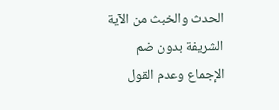الحدث والخبث من الآية الشريفة بدون ضم الإجماع وعدم القول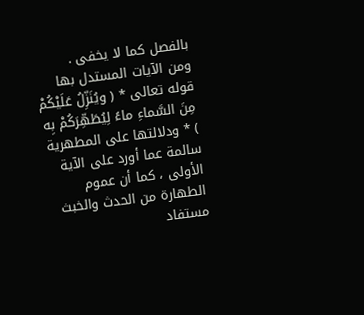بالفصل كما لا يخفى .
ومن الآيات المستدل بها قوله تعالى * ( ويُنَزِّلُ عَلَيْكُمْ مِنَ السَّماءِ ماءً لِيُطَهِّرَكُمْ بِه ) * ودلالتها على المطهرية سالمة عما أورد على الآية الأولى ، كما أن عموم الطهارة من الحدث والخبث مستفاد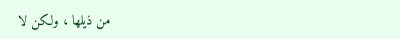من ذيلها ، ولكن لا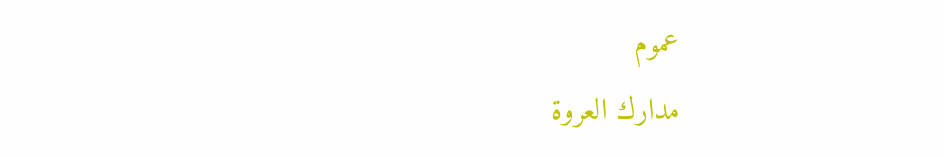عموم
مدارك العروة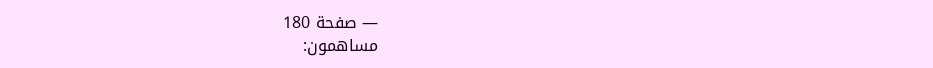— صفحة 180
مساهمون: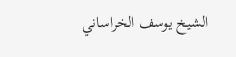الشيخ يوسف الخراساني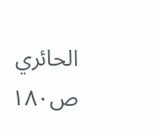الحائري
ص١٨٠